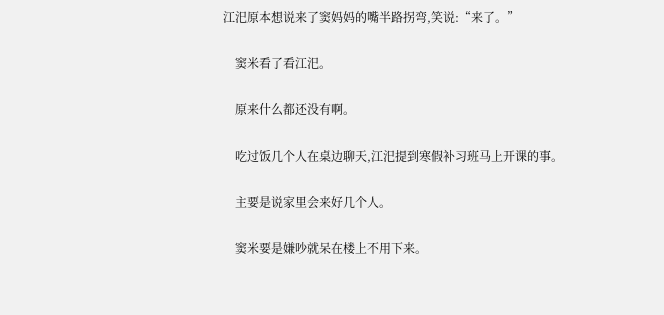江汜原本想说来了窦妈妈的嘴半路拐弯,笑说:“来了。”

    窦米看了看江汜。

    原来什么都还没有啊。

    吃过饭几个人在桌边聊天,江汜提到寒假补习班马上开课的事。

    主要是说家里会来好几个人。

    窦米要是嫌吵就呆在楼上不用下来。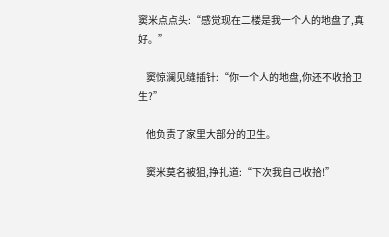窦米点点头:“感觉现在二楼是我一个人的地盘了,真好。”

    窦惊澜见缝插针:“你一个人的地盘,你还不收拾卫生?”

    他负责了家里大部分的卫生。

    窦米莫名被狙,挣扎道:“下次我自己收拾!”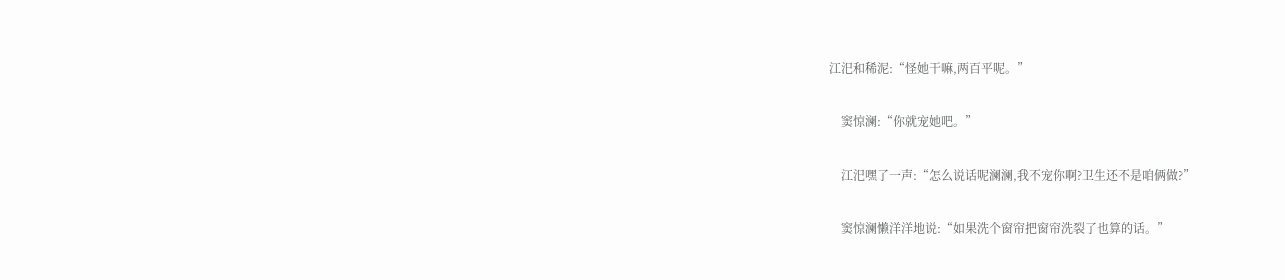江汜和稀泥:“怪她干嘛,两百平呢。”

    窦惊澜:“你就宠她吧。”

    江汜嘿了一声:“怎么说话呢澜澜,我不宠你啊?卫生还不是咱俩做?”

    窦惊澜懒洋洋地说:“如果洗个窗帘把窗帘洗裂了也算的话。”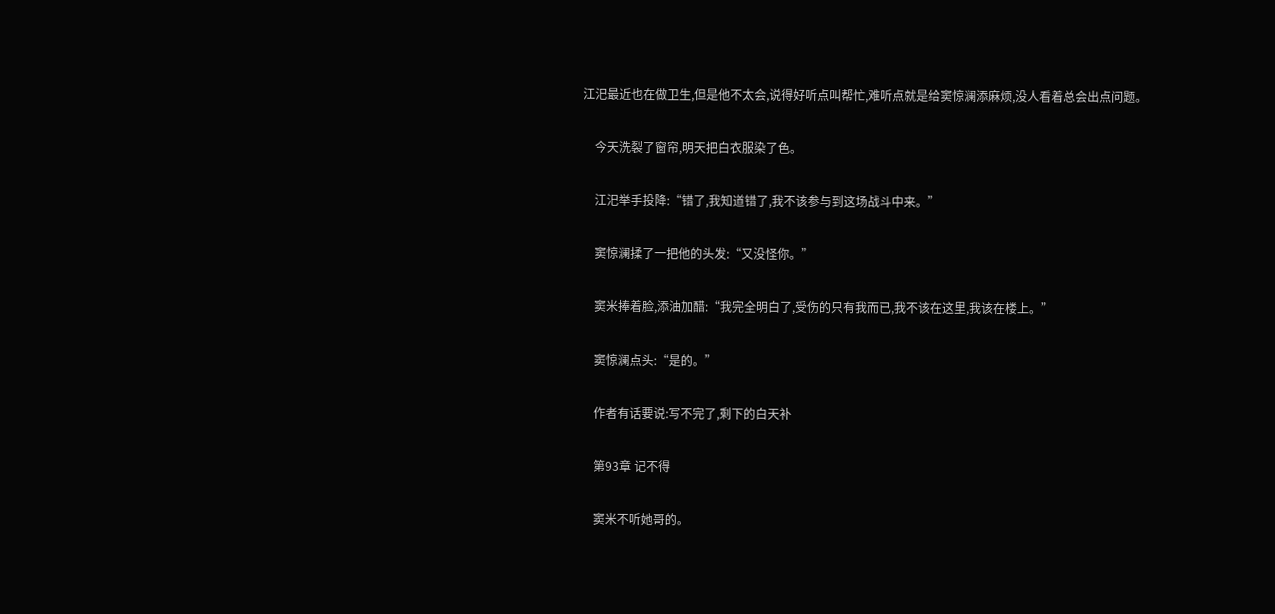江汜最近也在做卫生,但是他不太会,说得好听点叫帮忙,难听点就是给窦惊澜添麻烦,没人看着总会出点问题。

    今天洗裂了窗帘,明天把白衣服染了色。

    江汜举手投降:“错了,我知道错了,我不该参与到这场战斗中来。”

    窦惊澜揉了一把他的头发:“又没怪你。”

    窦米捧着脸,添油加醋:“我完全明白了,受伤的只有我而已,我不该在这里,我该在楼上。”

    窦惊澜点头:“是的。”

    作者有话要说:写不完了,剩下的白天补

    第93章 记不得

    窦米不听她哥的。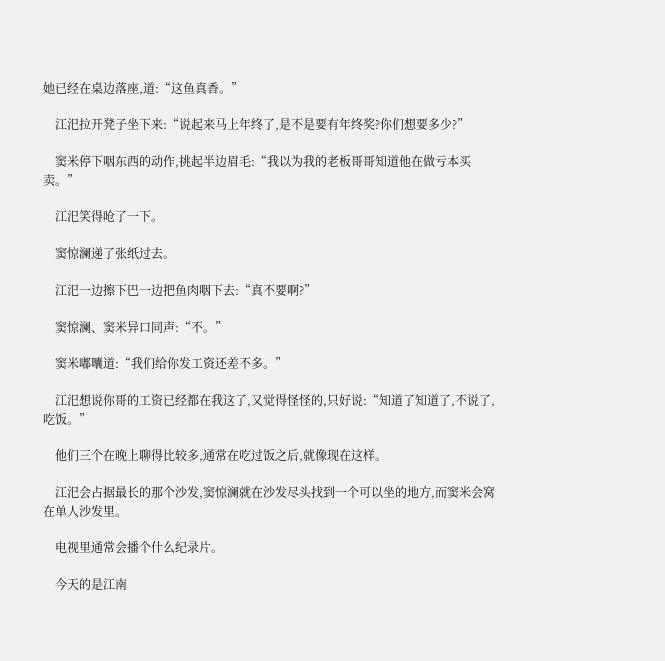她已经在桌边落座,道:“这鱼真香。”

    江汜拉开凳子坐下来:“说起来马上年终了,是不是要有年终奖?你们想要多少?”

    窦米停下咽东西的动作,挑起半边眉毛:“我以为我的老板哥哥知道他在做亏本买卖。”

    江汜笑得呛了一下。

    窦惊澜递了张纸过去。

    江汜一边擦下巴一边把鱼肉咽下去:“真不要啊?”

    窦惊澜、窦米异口同声:“不。”

    窦米嘟囔道:“我们给你发工资还差不多。”

    江汜想说你哥的工资已经都在我这了,又觉得怪怪的,只好说:“知道了知道了,不说了,吃饭。”

    他们三个在晚上聊得比较多,通常在吃过饭之后,就像现在这样。

    江汜会占据最长的那个沙发,窦惊澜就在沙发尽头找到一个可以坐的地方,而窦米会窝在单人沙发里。

    电视里通常会播个什么纪录片。

    今天的是江南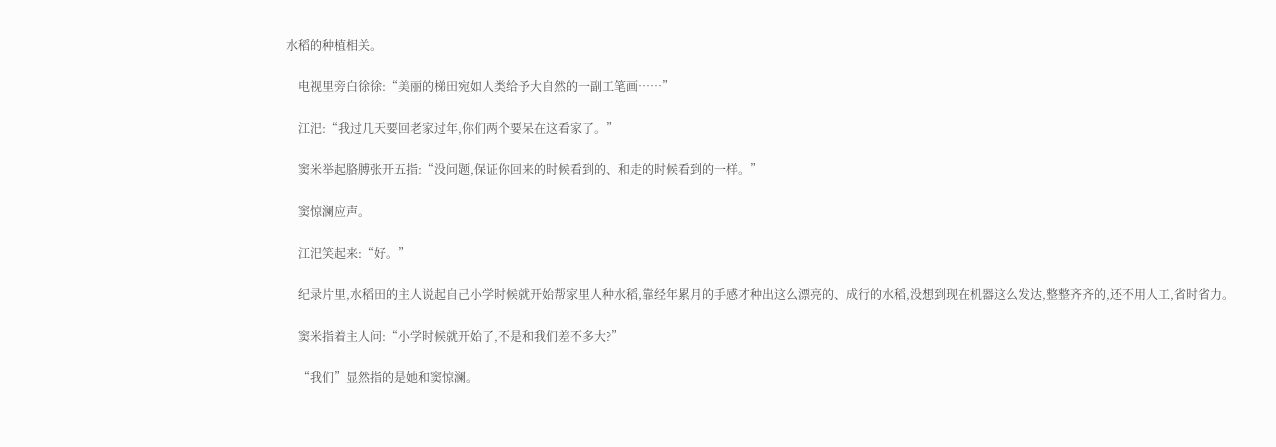水稻的种植相关。

    电视里旁白徐徐:“美丽的梯田宛如人类给予大自然的一副工笔画……”

    江汜:“我过几天要回老家过年,你们两个要呆在这看家了。”

    窦米举起胳膊张开五指:“没问题,保证你回来的时候看到的、和走的时候看到的一样。”

    窦惊澜应声。

    江汜笑起来:“好。”

    纪录片里,水稻田的主人说起自己小学时候就开始帮家里人种水稻,靠经年累月的手感才种出这么漂亮的、成行的水稻,没想到现在机器这么发达,整整齐齐的,还不用人工,省时省力。

    窦米指着主人问:“小学时候就开始了,不是和我们差不多大?”

    “我们”显然指的是她和窦惊澜。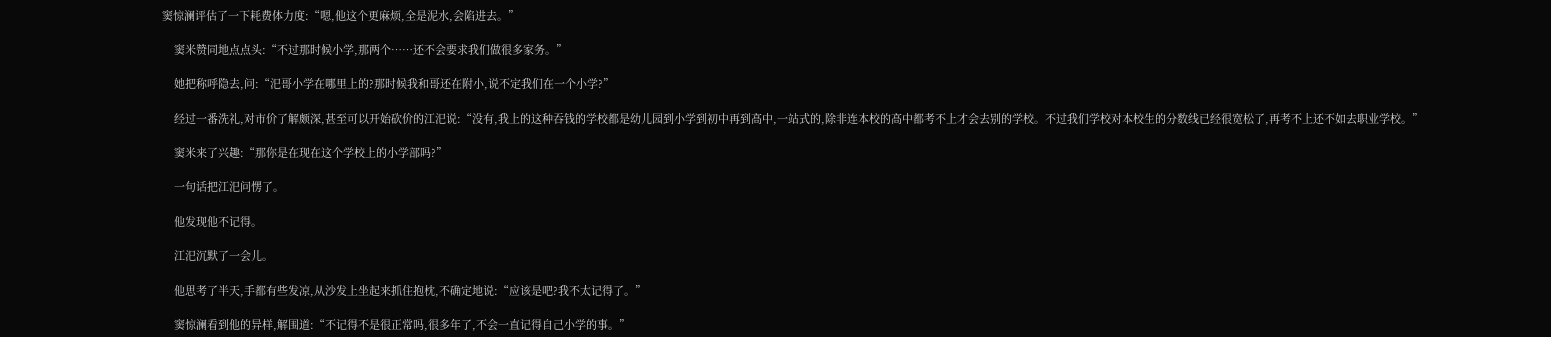窦惊澜评估了一下耗费体力度:“嗯,他这个更麻烦,全是泥水,会陷进去。”

    窦米赞同地点点头:“不过那时候小学,那两个……还不会要求我们做很多家务。”

    她把称呼隐去,问:“汜哥小学在哪里上的?那时候我和哥还在附小,说不定我们在一个小学?”

    经过一番洗礼,对市价了解颇深,甚至可以开始砍价的江汜说:“没有,我上的这种吞钱的学校都是幼儿园到小学到初中再到高中,一站式的,除非连本校的高中都考不上才会去别的学校。不过我们学校对本校生的分数线已经很宽松了,再考不上还不如去职业学校。”

    窦米来了兴趣:“那你是在现在这个学校上的小学部吗?”

    一句话把江汜问愣了。

    他发现他不记得。

    江汜沉默了一会儿。

    他思考了半天,手都有些发凉,从沙发上坐起来抓住抱枕,不确定地说:“应该是吧?我不太记得了。”

    窦惊澜看到他的异样,解围道:“不记得不是很正常吗,很多年了,不会一直记得自己小学的事。”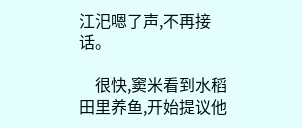江汜嗯了声,不再接话。

    很快,窦米看到水稻田里养鱼,开始提议他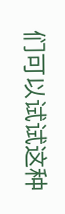们可以试试这种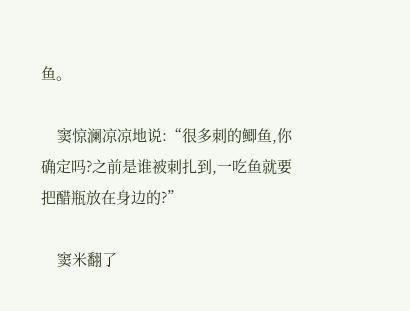鱼。

    窦惊澜凉凉地说:“很多刺的鲫鱼,你确定吗?之前是谁被刺扎到,一吃鱼就要把醋瓶放在身边的?”

    窦米翻了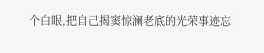个白眼,把自己揭窦惊澜老底的光荣事迹忘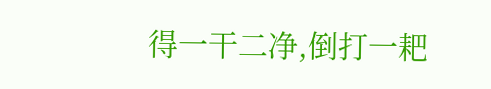得一干二净,倒打一耙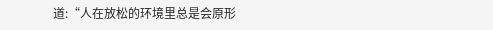道:“人在放松的环境里总是会原形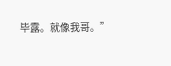毕露。就像我哥。”